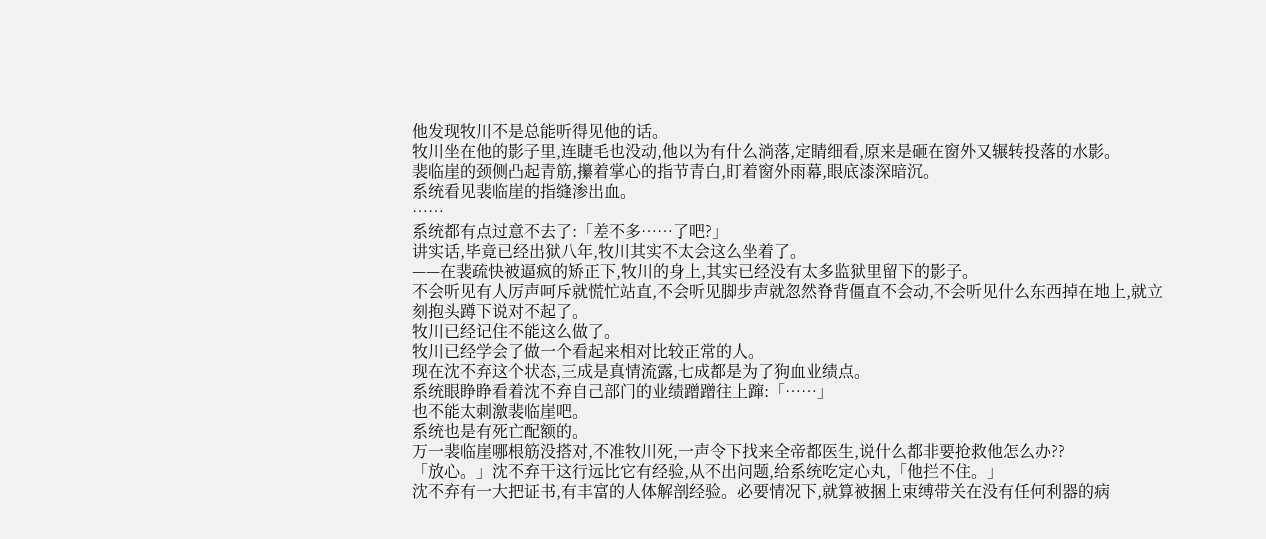他发现牧川不是总能听得见他的话。
牧川坐在他的影子里,连睫毛也没动,他以为有什么淌落,定睛细看,原来是砸在窗外又辗转投落的水影。
裴临崖的颈侧凸起青筋,攥着掌心的指节青白,盯着窗外雨幕,眼底漆深暗沉。
系统看见裴临崖的指缝渗出血。
……
系统都有点过意不去了:「差不多……了吧?」
讲实话,毕竟已经出狱八年,牧川其实不太会这么坐着了。
——在裴疏快被逼疯的矫正下,牧川的身上,其实已经没有太多监狱里留下的影子。
不会听见有人厉声呵斥就慌忙站直,不会听见脚步声就忽然脊背僵直不会动,不会听见什么东西掉在地上,就立刻抱头蹲下说对不起了。
牧川已经记住不能这么做了。
牧川已经学会了做一个看起来相对比较正常的人。
现在沈不弃这个状态,三成是真情流露,七成都是为了狗血业绩点。
系统眼睁睁看着沈不弃自己部门的业绩蹭蹭往上蹿:「……」
也不能太刺激裴临崖吧。
系统也是有死亡配额的。
万一裴临崖哪根筋没搭对,不准牧川死,一声令下找来全帝都医生,说什么都非要抢救他怎么办??
「放心。」沈不弃干这行远比它有经验,从不出问题,给系统吃定心丸,「他拦不住。」
沈不弃有一大把证书,有丰富的人体解剖经验。必要情况下,就算被捆上束缚带关在没有任何利器的病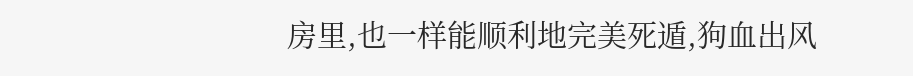房里,也一样能顺利地完美死遁,狗血出风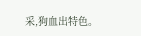采,狗血出特色。